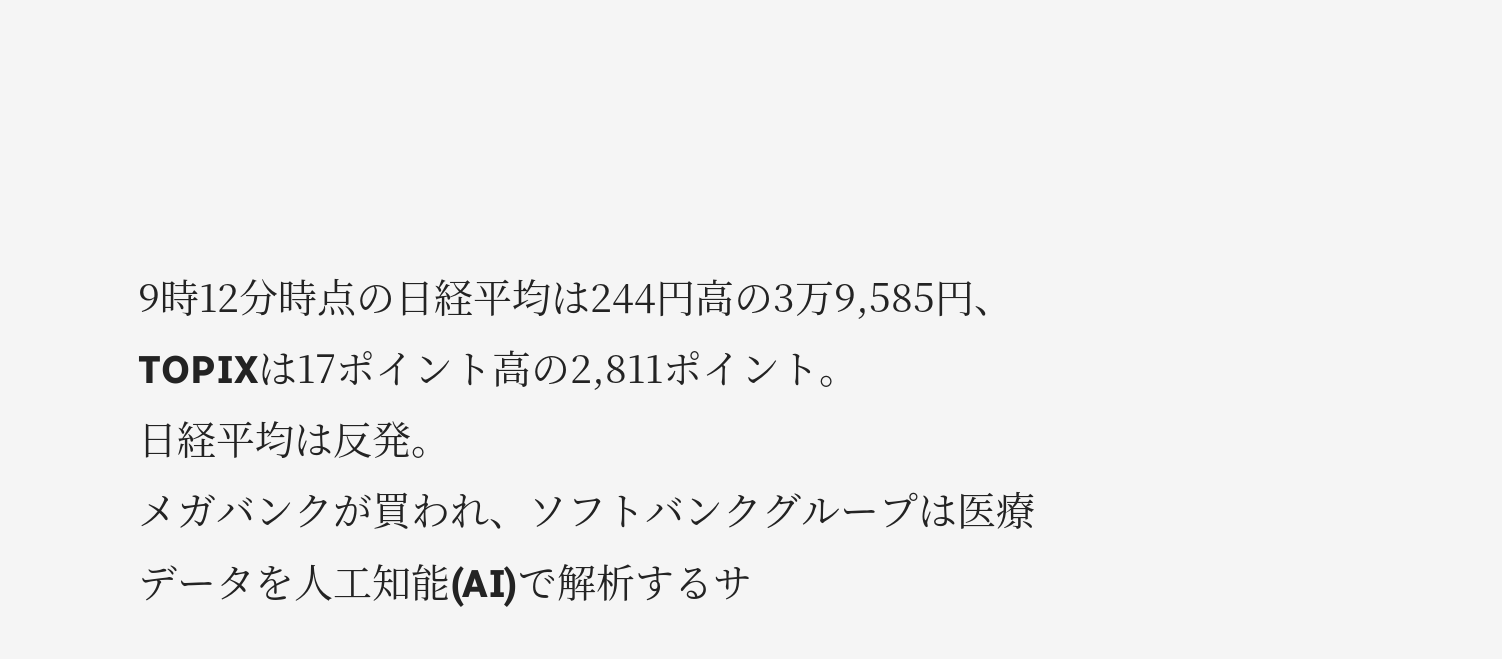9時12分時点の日経平均は244円高の3万9,585円、TOPIXは17ポイント高の2,811ポイント。
日経平均は反発。
メガバンクが買われ、ソフトバンクグループは医療データを人工知能(AI)で解析するサ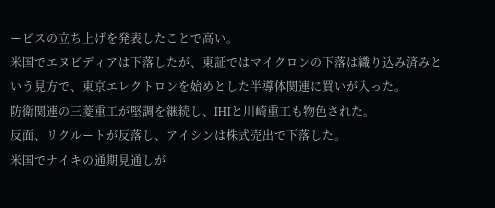ービスの立ち上げを発表したことで高い。
米国でエヌビディアは下落したが、東証ではマイクロンの下落は織り込み済みという見方で、東京エレクトロンを始めとした半導体関連に買いが入った。
防衛関連の三菱重工が堅調を継続し、IHIと川崎重工も物色された。
反面、リクルートが反落し、アイシンは株式売出で下落した。
米国でナイキの通期見通しが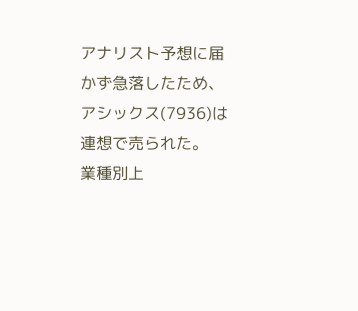アナリスト予想に届かず急落したため、アシックス(7936)は連想で売られた。
業種別上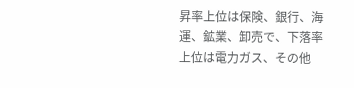昇率上位は保険、銀行、海運、鉱業、卸売で、下落率上位は電力ガス、その他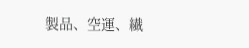製品、空運、繊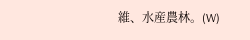維、水産農林。(W)